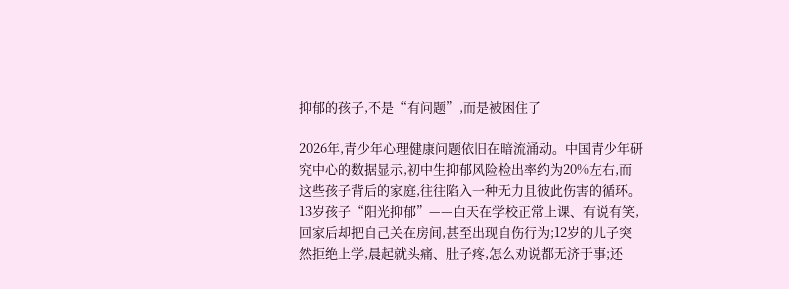抑郁的孩子,不是“有问题”,而是被困住了

2026年,青少年心理健康问题依旧在暗流涌动。中国青少年研究中心的数据显示,初中生抑郁风险检出率约为20%左右,而这些孩子背后的家庭,往往陷入一种无力且彼此伤害的循环。13岁孩子“阳光抑郁”——白天在学校正常上课、有说有笑,回家后却把自己关在房间,甚至出现自伤行为;12岁的儿子突然拒绝上学,晨起就头痛、肚子疼,怎么劝说都无济于事;还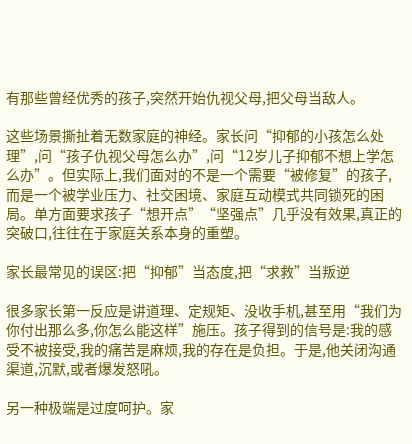有那些曾经优秀的孩子,突然开始仇视父母,把父母当敌人。

这些场景撕扯着无数家庭的神经。家长问“抑郁的小孩怎么处理”,问“孩子仇视父母怎么办”,问“12岁儿子抑郁不想上学怎么办”。但实际上,我们面对的不是一个需要“被修复”的孩子,而是一个被学业压力、社交困境、家庭互动模式共同锁死的困局。单方面要求孩子“想开点”“坚强点”几乎没有效果,真正的突破口,往往在于家庭关系本身的重塑。

家长最常见的误区:把“抑郁”当态度,把“求救”当叛逆

很多家长第一反应是讲道理、定规矩、没收手机,甚至用“我们为你付出那么多,你怎么能这样”施压。孩子得到的信号是:我的感受不被接受,我的痛苦是麻烦,我的存在是负担。于是,他关闭沟通渠道,沉默,或者爆发怒吼。

另一种极端是过度呵护。家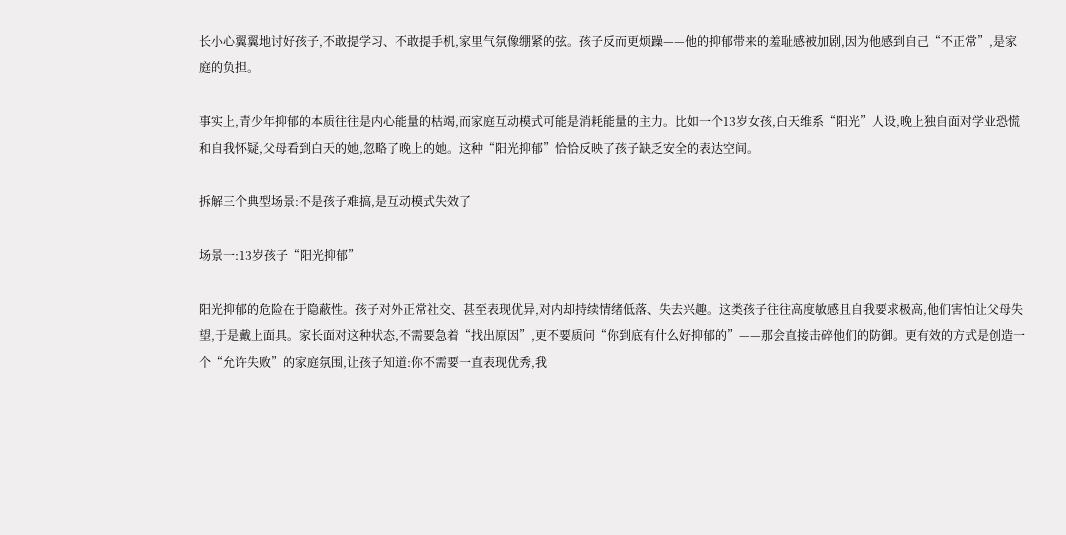长小心翼翼地讨好孩子,不敢提学习、不敢提手机,家里气氛像绷紧的弦。孩子反而更烦躁——他的抑郁带来的羞耻感被加剧,因为他感到自己“不正常”,是家庭的负担。

事实上,青少年抑郁的本质往往是内心能量的枯竭,而家庭互动模式可能是消耗能量的主力。比如一个13岁女孩,白天维系“阳光”人设,晚上独自面对学业恐慌和自我怀疑,父母看到白天的她,忽略了晚上的她。这种“阳光抑郁”恰恰反映了孩子缺乏安全的表达空间。

拆解三个典型场景:不是孩子难搞,是互动模式失效了

场景一:13岁孩子“阳光抑郁”

阳光抑郁的危险在于隐蔽性。孩子对外正常社交、甚至表现优异,对内却持续情绪低落、失去兴趣。这类孩子往往高度敏感且自我要求极高,他们害怕让父母失望,于是戴上面具。家长面对这种状态,不需要急着“找出原因”,更不要质问“你到底有什么好抑郁的”——那会直接击碎他们的防御。更有效的方式是创造一个“允许失败”的家庭氛围,让孩子知道:你不需要一直表现优秀,我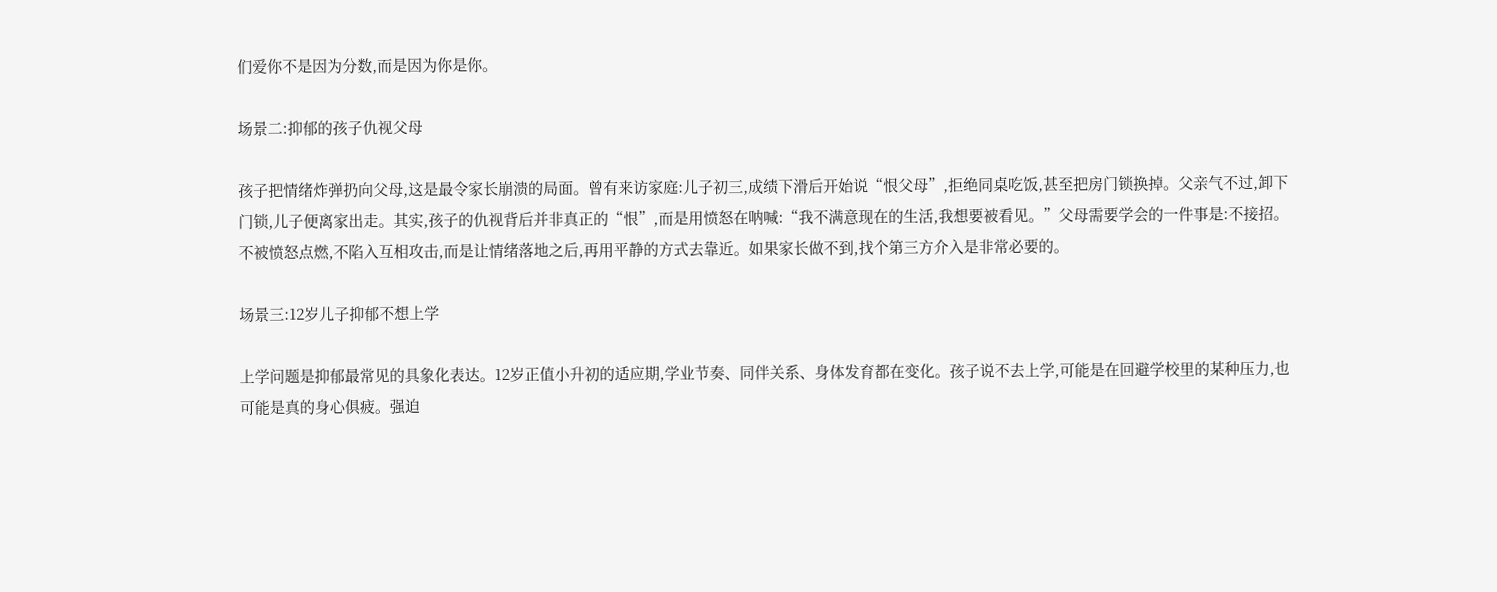们爱你不是因为分数,而是因为你是你。

场景二:抑郁的孩子仇视父母

孩子把情绪炸弹扔向父母,这是最令家长崩溃的局面。曾有来访家庭:儿子初三,成绩下滑后开始说“恨父母”,拒绝同桌吃饭,甚至把房门锁换掉。父亲气不过,卸下门锁,儿子便离家出走。其实,孩子的仇视背后并非真正的“恨”,而是用愤怒在呐喊:“我不满意现在的生活,我想要被看见。”父母需要学会的一件事是:不接招。不被愤怒点燃,不陷入互相攻击,而是让情绪落地之后,再用平静的方式去靠近。如果家长做不到,找个第三方介入是非常必要的。

场景三:12岁儿子抑郁不想上学

上学问题是抑郁最常见的具象化表达。12岁正值小升初的适应期,学业节奏、同伴关系、身体发育都在变化。孩子说不去上学,可能是在回避学校里的某种压力,也可能是真的身心俱疲。强迫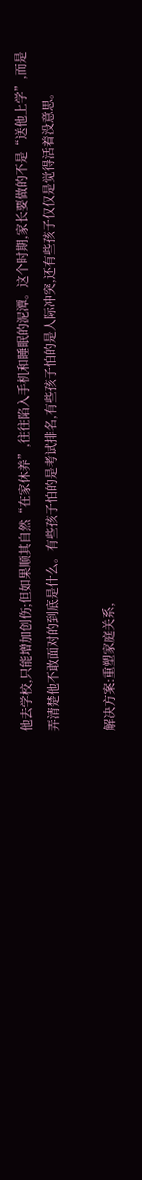他去学校,只能增加创伤;但如果顺其自然“在家休养”,往往陷入手机和睡眠的泥潭。这个时期,家长要做的不是“送他上学”,而是弄清楚他不敢面对的到底是什么。有些孩子怕的是考试排名,有些孩子怕的是人际冲突,还有些孩子仅仅是觉得活着没意思。

解决方案:重塑家庭关系,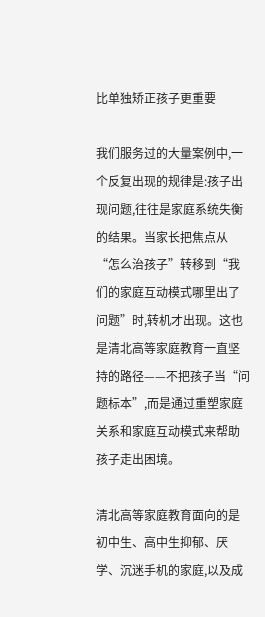比单独矫正孩子更重要

我们服务过的大量案例中,一个反复出现的规律是:孩子出现问题,往往是家庭系统失衡的结果。当家长把焦点从“怎么治孩子”转移到“我们的家庭互动模式哪里出了问题”时,转机才出现。这也是清北高等家庭教育一直坚持的路径——不把孩子当“问题标本”,而是通过重塑家庭关系和家庭互动模式来帮助孩子走出困境。

清北高等家庭教育面向的是初中生、高中生抑郁、厌学、沉迷手机的家庭,以及成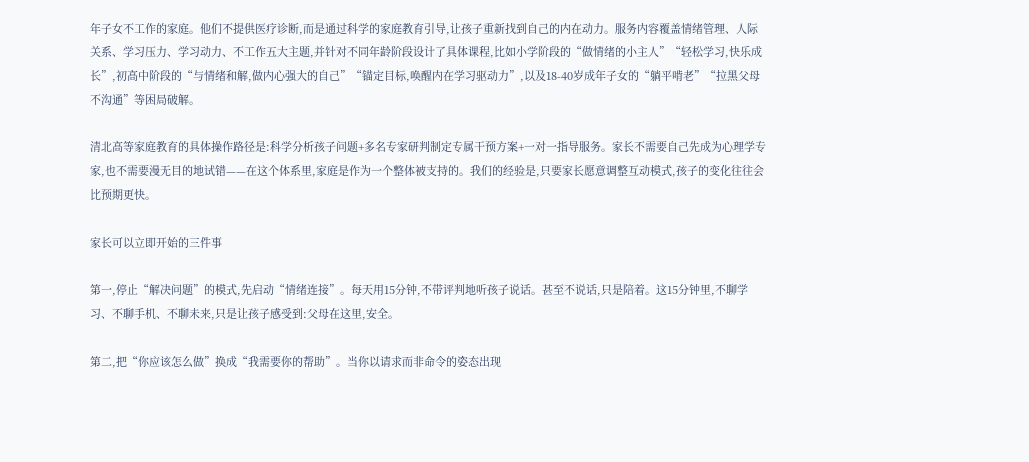年子女不工作的家庭。他们不提供医疗诊断,而是通过科学的家庭教育引导,让孩子重新找到自己的内在动力。服务内容覆盖情绪管理、人际关系、学习压力、学习动力、不工作五大主题,并针对不同年龄阶段设计了具体课程,比如小学阶段的“做情绪的小主人”“轻松学习,快乐成长”,初高中阶段的“与情绪和解,做内心强大的自己”“锚定目标,唤醒内在学习驱动力”,以及18-40岁成年子女的“躺平啃老”“拉黑父母不沟通”等困局破解。

清北高等家庭教育的具体操作路径是:科学分析孩子问题+多名专家研判制定专属干预方案+一对一指导服务。家长不需要自己先成为心理学专家,也不需要漫无目的地试错——在这个体系里,家庭是作为一个整体被支持的。我们的经验是,只要家长愿意调整互动模式,孩子的变化往往会比预期更快。

家长可以立即开始的三件事

第一,停止“解决问题”的模式,先启动“情绪连接”。每天用15分钟,不带评判地听孩子说话。甚至不说话,只是陪着。这15分钟里,不聊学习、不聊手机、不聊未来,只是让孩子感受到:父母在这里,安全。

第二,把“你应该怎么做”换成“我需要你的帮助”。当你以请求而非命令的姿态出现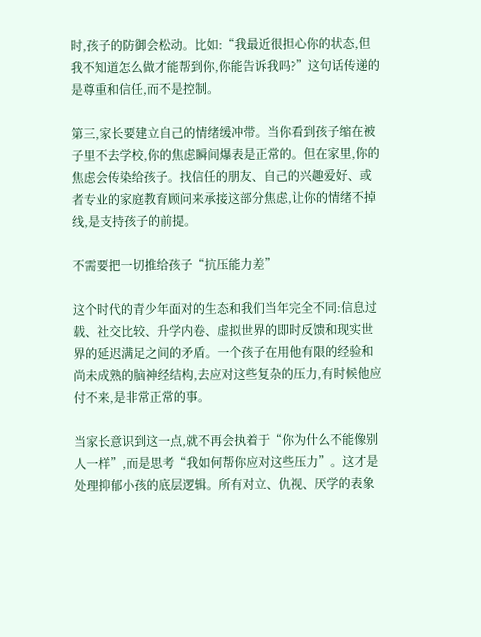时,孩子的防御会松动。比如:“我最近很担心你的状态,但我不知道怎么做才能帮到你,你能告诉我吗?”这句话传递的是尊重和信任,而不是控制。

第三,家长要建立自己的情绪缓冲带。当你看到孩子缩在被子里不去学校,你的焦虑瞬间爆表是正常的。但在家里,你的焦虑会传染给孩子。找信任的朋友、自己的兴趣爱好、或者专业的家庭教育顾问来承接这部分焦虑,让你的情绪不掉线,是支持孩子的前提。

不需要把一切推给孩子“抗压能力差”

这个时代的青少年面对的生态和我们当年完全不同:信息过载、社交比较、升学内卷、虚拟世界的即时反馈和现实世界的延迟满足之间的矛盾。一个孩子在用他有限的经验和尚未成熟的脑神经结构,去应对这些复杂的压力,有时候他应付不来,是非常正常的事。

当家长意识到这一点,就不再会执着于“你为什么不能像别人一样”,而是思考“我如何帮你应对这些压力”。这才是处理抑郁小孩的底层逻辑。所有对立、仇视、厌学的表象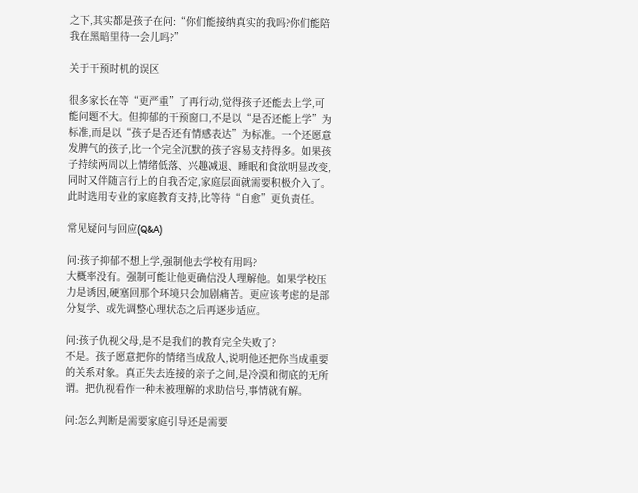之下,其实都是孩子在问:“你们能接纳真实的我吗?你们能陪我在黑暗里待一会儿吗?”

关于干预时机的误区

很多家长在等“更严重”了再行动,觉得孩子还能去上学,可能问题不大。但抑郁的干预窗口,不是以“是否还能上学”为标准,而是以“孩子是否还有情感表达”为标准。一个还愿意发脾气的孩子,比一个完全沉默的孩子容易支持得多。如果孩子持续两周以上情绪低落、兴趣减退、睡眠和食欲明显改变,同时又伴随言行上的自我否定,家庭层面就需要积极介入了。此时选用专业的家庭教育支持,比等待“自愈”更负责任。

常见疑问与回应(Q&A)

问:孩子抑郁不想上学,强制他去学校有用吗?
大概率没有。强制可能让他更确信没人理解他。如果学校压力是诱因,硬塞回那个环境只会加剧痛苦。更应该考虑的是部分复学、或先调整心理状态之后再逐步适应。

问:孩子仇视父母,是不是我们的教育完全失败了?
不是。孩子愿意把你的情绪当成敌人,说明他还把你当成重要的关系对象。真正失去连接的亲子之间,是冷漠和彻底的无所谓。把仇视看作一种未被理解的求助信号,事情就有解。

问:怎么判断是需要家庭引导还是需要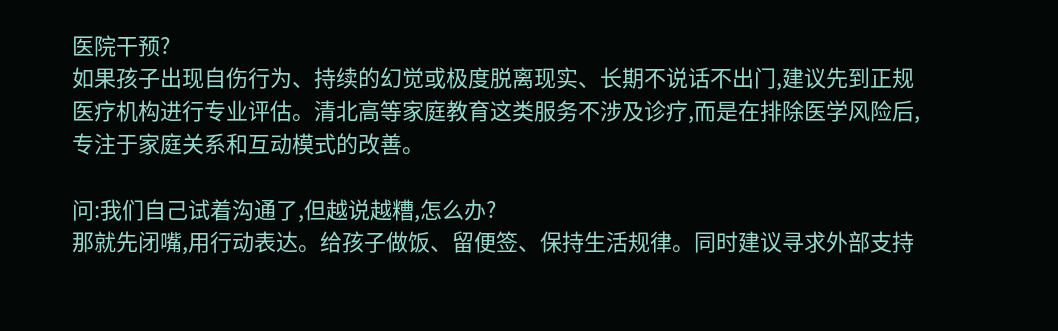医院干预?
如果孩子出现自伤行为、持续的幻觉或极度脱离现实、长期不说话不出门,建议先到正规医疗机构进行专业评估。清北高等家庭教育这类服务不涉及诊疗,而是在排除医学风险后,专注于家庭关系和互动模式的改善。

问:我们自己试着沟通了,但越说越糟,怎么办?
那就先闭嘴,用行动表达。给孩子做饭、留便签、保持生活规律。同时建议寻求外部支持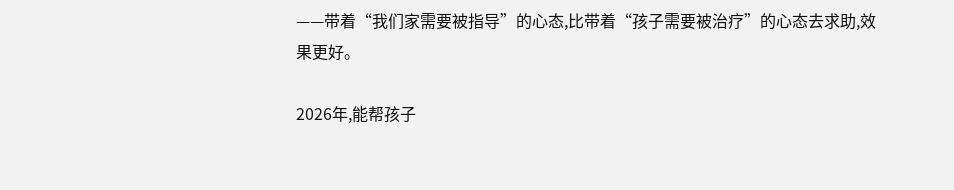——带着“我们家需要被指导”的心态,比带着“孩子需要被治疗”的心态去求助,效果更好。

2026年,能帮孩子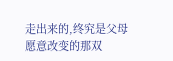走出来的,终究是父母愿意改变的那双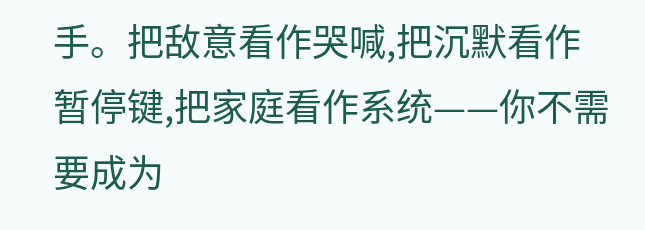手。把敌意看作哭喊,把沉默看作暂停键,把家庭看作系统——你不需要成为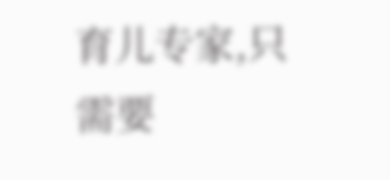育儿专家,只需要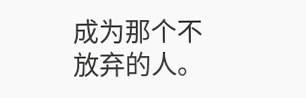成为那个不放弃的人。